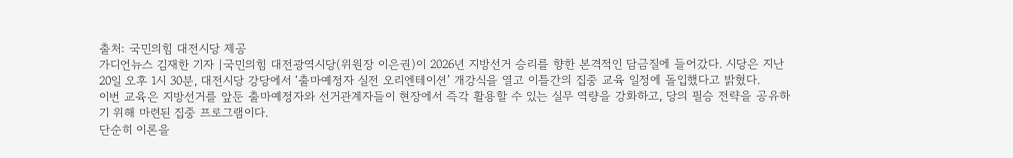출처: 국민의힘 대전시당 제공
가디언뉴스 김재한 기자 |국민의힘 대전광역시당(위원장 이은권)이 2026년 지방선거 승리를 향한 본격적인 담금질에 들어갔다. 시당은 지난 20일 오후 1시 30분, 대전시당 강당에서 ‘출마예정자 실전 오리엔테이션’ 개강식을 열고 이틀간의 집중 교육 일정에 돌입했다고 밝혔다.
이번 교육은 지방선거를 앞둔 출마예정자와 선거관계자들이 현장에서 즉각 활용할 수 있는 실무 역량을 강화하고, 당의 필승 전략을 공유하기 위해 마련된 집중 프로그램이다.
단순히 이론을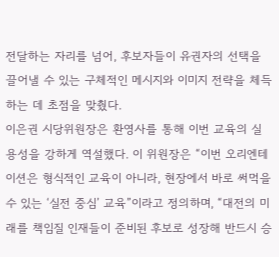전달하는 자리를 넘어, 후보자들이 유권자의 선택을 끌어낼 수 있는 구체적인 메시지와 이미지 전략을 체득하는 데 초점을 맞췄다.
이은권 시당위원장은 환영사를 통해 이번 교육의 실용성을 강하게 역설했다. 이 위원장은 “이번 오리엔테이션은 형식적인 교육이 아니라, 현장에서 바로 써먹을 수 있는 ‘실전 중심’ 교육”이라고 정의하며, “대전의 미래를 책임질 인재들이 준비된 후보로 성장해 반드시 승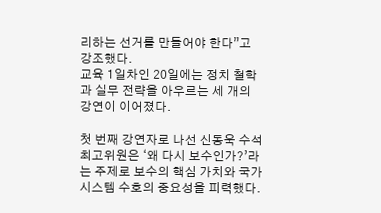리하는 선거를 만들어야 한다”고 강조했다.
교육 1일차인 20일에는 정치 철학과 실무 전략을 아우르는 세 개의 강연이 이어졌다.

첫 번째 강연자로 나선 신동욱 수석최고위원은 ‘왜 다시 보수인가?’라는 주제로 보수의 핵심 가치와 국가 시스템 수호의 중요성을 피력했다.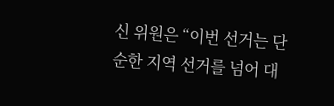신 위원은 “이번 선거는 단순한 지역 선거를 넘어 대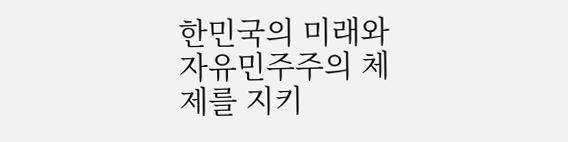한민국의 미래와 자유민주주의 체제를 지키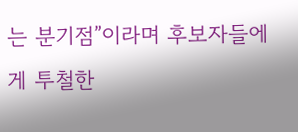는 분기점”이라며 후보자들에게 투철한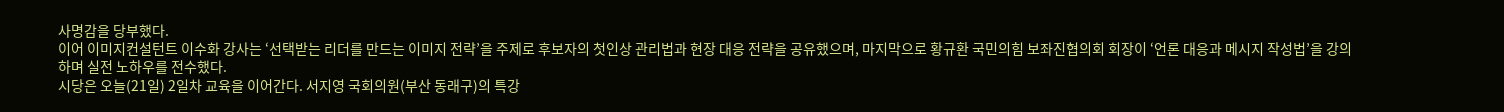사명감을 당부했다.
이어 이미지컨설턴트 이수화 강사는 ‘선택받는 리더를 만드는 이미지 전략’을 주제로 후보자의 첫인상 관리법과 현장 대응 전략을 공유했으며, 마지막으로 황규환 국민의힘 보좌진협의회 회장이 ‘언론 대응과 메시지 작성법’을 강의하며 실전 노하우를 전수했다.
시당은 오늘(21일) 2일차 교육을 이어간다. 서지영 국회의원(부산 동래구)의 특강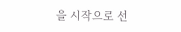을 시작으로 선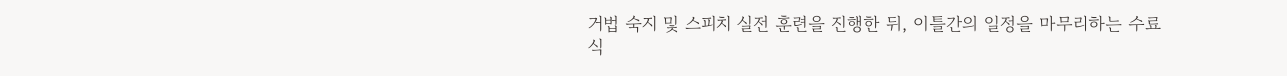거법 숙지 및 스피치 실전 훈련을 진행한 뒤, 이틀간의 일정을 마무리하는 수료식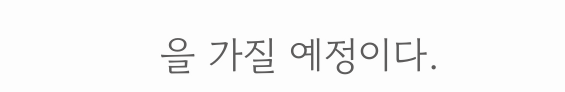을 가질 예정이다.